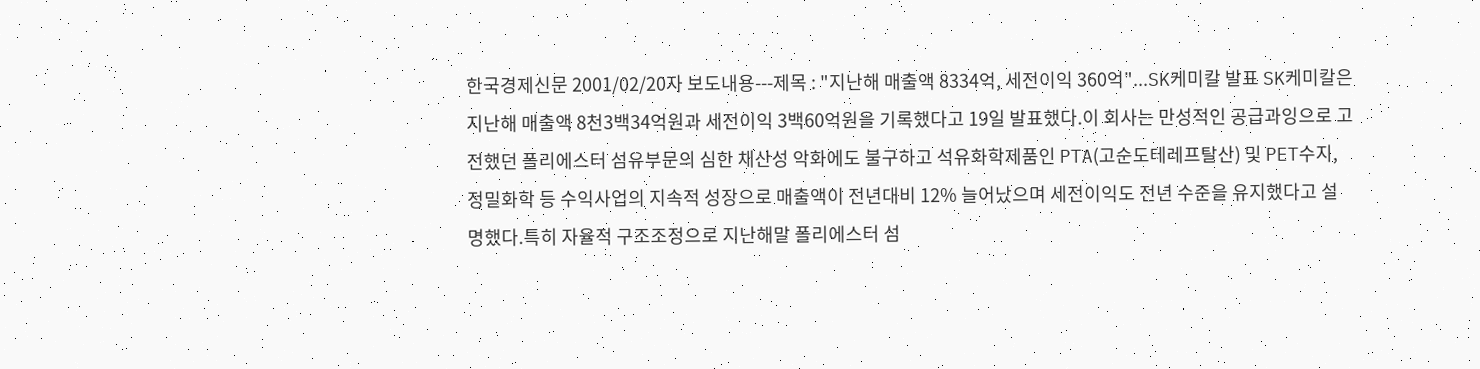한국경제신문 2001/02/20자 보도내용---제목 : "지난해 매출액 8334억, 세전이익 360억"...SK케미칼 발표 SK케미칼은 지난해 매출액 8천3백34억원과 세전이익 3백60억원을 기록했다고 19일 발표했다.이 회사는 만성적인 공급과잉으로 고전했던 폴리에스터 섬유부문의 심한 채산성 악화에도 불구하고 석유화학제품인 PTA(고순도테레프탈산) 및 PET수지,정밀화학 등 수익사업의 지속적 성장으로 매출액이 전년대비 12% 늘어났으며 세전이익도 전년 수준을 유지했다고 설명했다.특히 자율적 구조조정으로 지난해말 폴리에스터 섬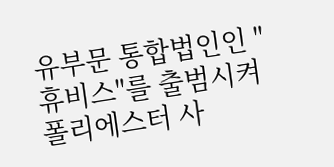유부문 통합법인인 "휴비스"를 출범시켜 폴리에스터 사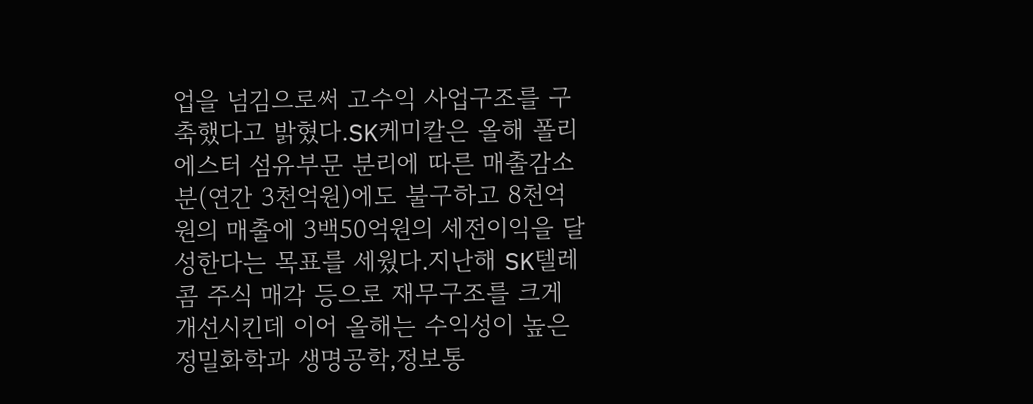업을 넘김으로써 고수익 사업구조를 구축했다고 밝혔다.SK케미칼은 올해 폴리에스터 섬유부문 분리에 따른 매출감소분(연간 3천억원)에도 불구하고 8천억원의 매출에 3백50억원의 세전이익을 달성한다는 목표를 세웠다.지난해 SK텔레콤 주식 매각 등으로 재무구조를 크게 개선시킨데 이어 올해는 수익성이 높은 정밀화학과 생명공학,정보통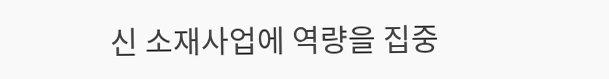신 소재사업에 역량을 집중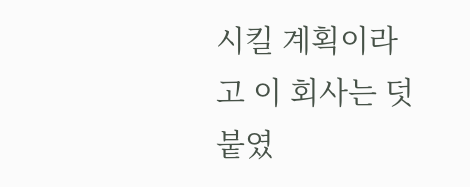시킬 계획이라고 이 회사는 덧붙였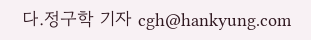다.정구학 기자 cgh@hankyung.com